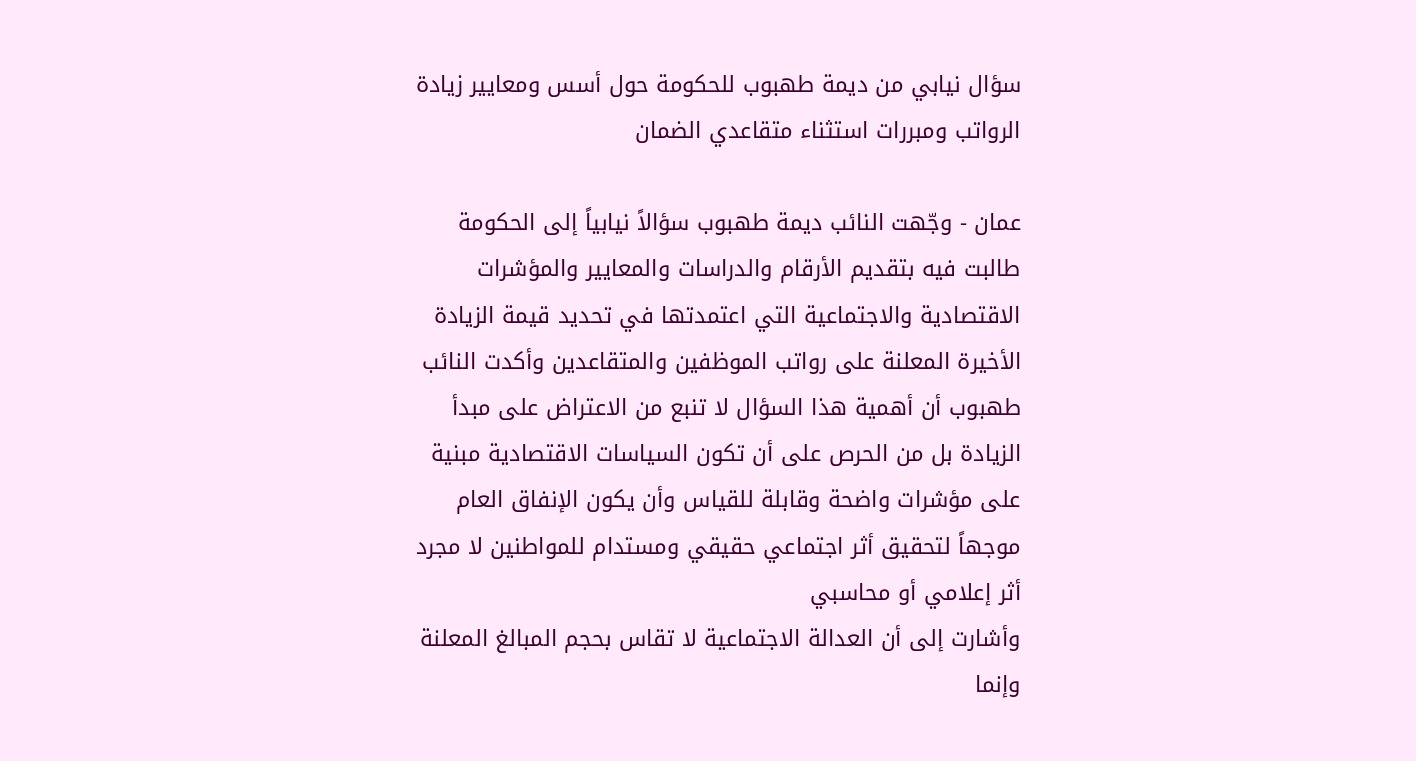سؤال نيابي من ديمة طهبوب للحكومة حول أسس ومعايير زيادة الرواتب ومبررات استثناء متقاعدي الضمان

عمان - وجّهت النائب ديمة طهبوب سؤالاً نيابياً إلى الحكومة طالبت فيه بتقديم الأرقام والدراسات والمعايير والمؤشرات الاقتصادية والاجتماعية التي اعتمدتها في تحديد قيمة الزيادة الأخيرة المعلنة على رواتب الموظفين والمتقاعدين وأكدت النائب طهبوب أن أهمية هذا السؤال لا تنبع من الاعتراض على مبدأ الزيادة بل من الحرص على أن تكون السياسات الاقتصادية مبنية على مؤشرات واضحة وقابلة للقياس وأن يكون الإنفاق العام موجهاً لتحقيق أثر اجتماعي حقيقي ومستدام للمواطنين لا مجرد أثر إعلامي أو محاسبي
وأشارت إلى أن العدالة الاجتماعية لا تقاس بحجم المبالغ المعلنة وإنما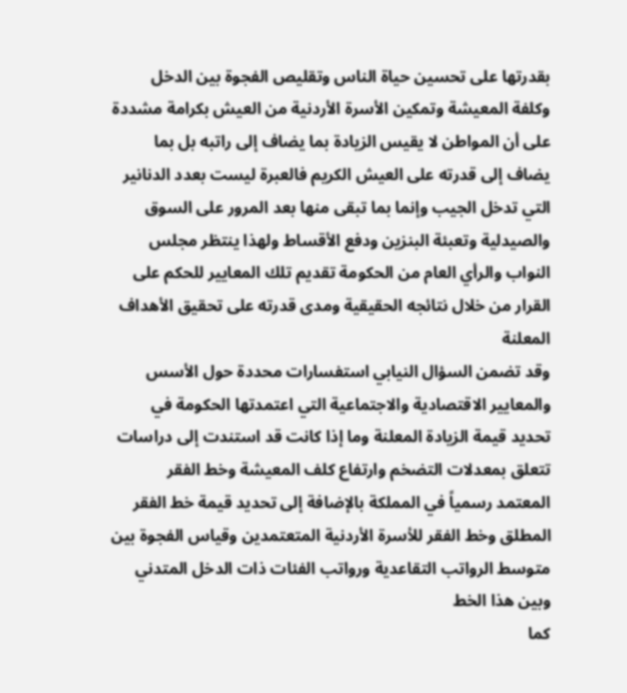بقدرتها على تحسين حياة الناس وتقليص الفجوة بين الدخل وكلفة المعيشة وتمكين الأسرة الأردنية من العيش بكرامة مشددة على أن المواطن لا يقيس الزيادة بما يضاف إلى راتبه بل بما يضاف إلى قدرته على العيش الكريم فالعبرة ليست بعدد الدنانير التي تدخل الجيب وإنما بما تبقى منها بعد المرور على السوق والصيدلية وتعبئة البنزين ودفع الأقساط ولهذا ينتظر مجلس النواب والرأي العام من الحكومة تقديم تلك المعايير للحكم على القرار من خلال نتائجه الحقيقية ومدى قدرته على تحقيق الأهداف المعلنة
وقد تضمن السؤال النيابي استفسارات محددة حول الأسس والمعايير الاقتصادية والاجتماعية التي اعتمدتها الحكومة في تحديد قيمة الزيادة المعلنة وما إذا كانت قد استندت إلى دراسات تتعلق بمعدلات التضخم وارتفاع كلف المعيشة وخط الفقر المعتمد رسمياً في المملكة بالإضافة إلى تحديد قيمة خط الفقر المطلق وخط الفقر للأسرة الأردنية المتعتمدين وقياس الفجوة بين متوسط الرواتب التقاعدية ورواتب الفئات ذات الدخل المتدني وبين هذا الخط
كما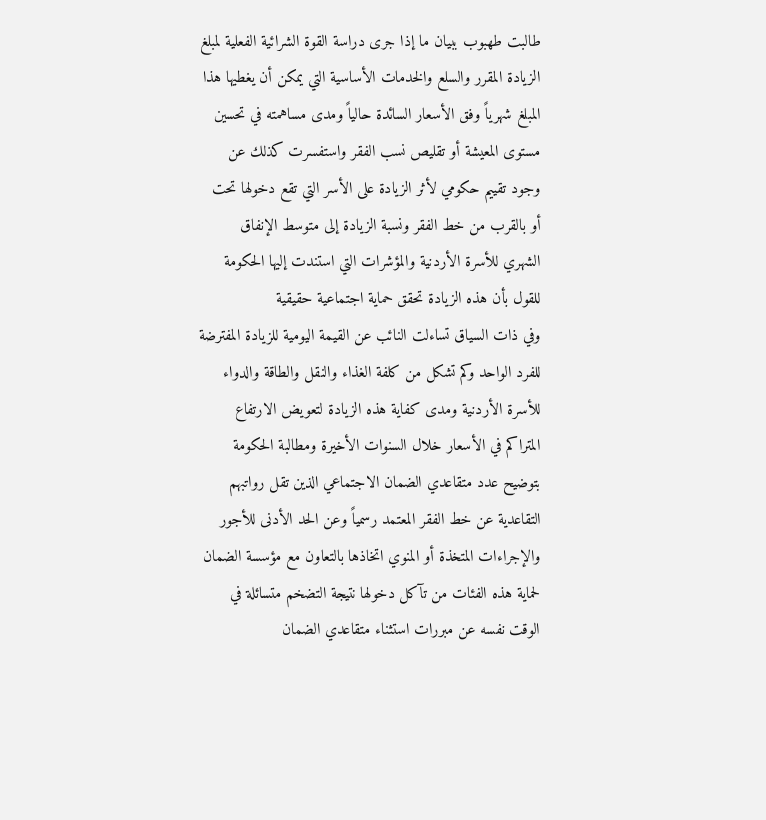طالبت طهبوب ببيان ما إذا جرى دراسة القوة الشرائية الفعلية لمبلغ الزيادة المقرر والسلع والخدمات الأساسية التي يمكن أن يغطيها هذا المبلغ شهرياً وفق الأسعار السائدة حالياً ومدى مساهمته في تحسين مستوى المعيشة أو تقليص نسب الفقر واستفسرت كذلك عن وجود تقييم حكومي لأثر الزيادة على الأسر التي تقع دخولها تحت أو بالقرب من خط الفقر ونسبة الزيادة إلى متوسط الإنفاق الشهري للأسرة الأردنية والمؤشرات التي استندت إليها الحكومة للقول بأن هذه الزيادة تحقق حماية اجتماعية حقيقية
وفي ذات السياق تساءلت النائب عن القيمة اليومية للزيادة المفترضة للفرد الواحد وكم تشكل من كلفة الغذاء والنقل والطاقة والدواء للأسرة الأردنية ومدى كفاية هذه الزيادة لتعويض الارتفاع المتراكم في الأسعار خلال السنوات الأخيرة ومطالبة الحكومة بتوضيح عدد متقاعدي الضمان الاجتماعي الذين تقل رواتبهم التقاعدية عن خط الفقر المعتمد رسمياً وعن الحد الأدنى للأجور والإجراءات المتخذة أو المنوي اتخاذها بالتعاون مع مؤسسة الضمان لحماية هذه الفئات من تآكل دخولها نتيجة التضخم متسائلة في الوقت نفسه عن مبررات استثناء متقاعدي الضمان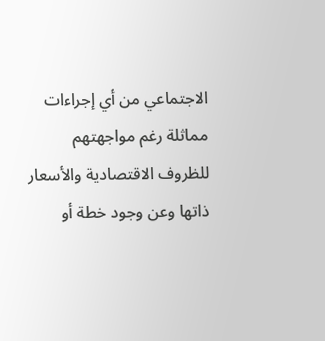الاجتماعي من أي إجراءات مماثلة رغم مواجهتهم للظروف الاقتصادية والأسعار ذاتها وعن وجود خطة أو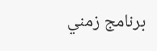برنامج زمني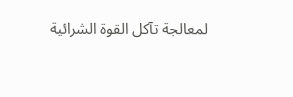لمعالجة تآكل القوة الشرائية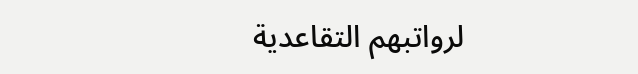لرواتبهم التقاعدية